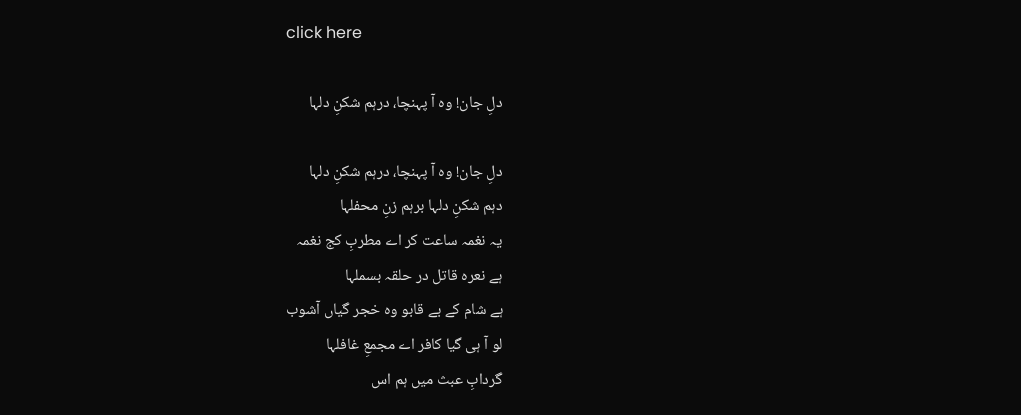click here

دلِ جان! وہ آ پہنچا، درہم شکنِ دلہا

دلِ جان! وہ آ پہنچا، درہم شکنِ دلہا
دہم شکنِ دلہا برہم زنِ محفلہا
یہ نغمہ ساعت کر اے مطربِ کج نغمہ
ہے نعرہ قاتل در حلقہ بسملہا
ہے شام کے بے قابو وہ خجر گیاں آشوب
لو آ ہی گیا کافر اے مجمعِ غافلہا
گردابِ عبث میں ہم اس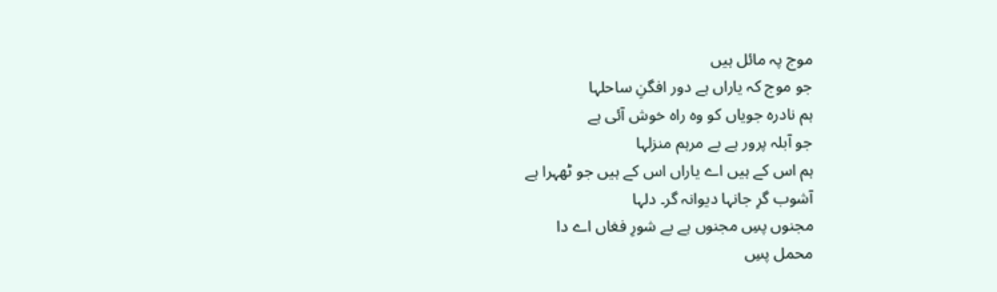موج پہ مائل ہیں
جو موج کہ یاراں ہے دور افگنِ ساحلہا
ہم نادرہ جویاں کو وہ راہ خوش آئی ہے
جو آبلہ پرور ہے بے مرہم منزلہا
ہم اس کے ہیں اے یاراں اس کے ہیں جو ٹھہرا ہے
آشوب گرِ جانہا دیوانہ گر۔ دلہا
مجنوں پسِ مجنوں ہے بے شورِ فغاں اے دا
محمل پسِ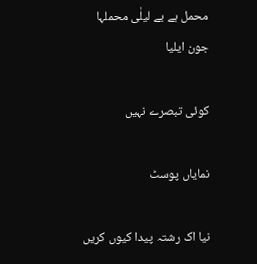محمل ہے بے لیلٰی محملہا
جون ایلیا

کوئی تبصرے نہیں

نمایاں پوسٹ

نیا اک رشتہ پیدا کیوں کریں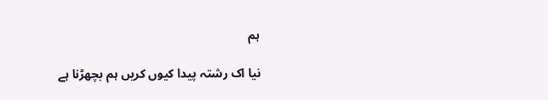ہم

نیا اک رشتہ پیدا کیوں کریں ہم بچھڑنا ہے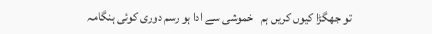تو جھگڑا کیوں کریں ہم   خموشی سے ادا ہو رسم دوری کوئی ہنگامہ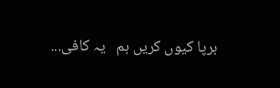برپا کیوں کریں ہم   یہ کافی...